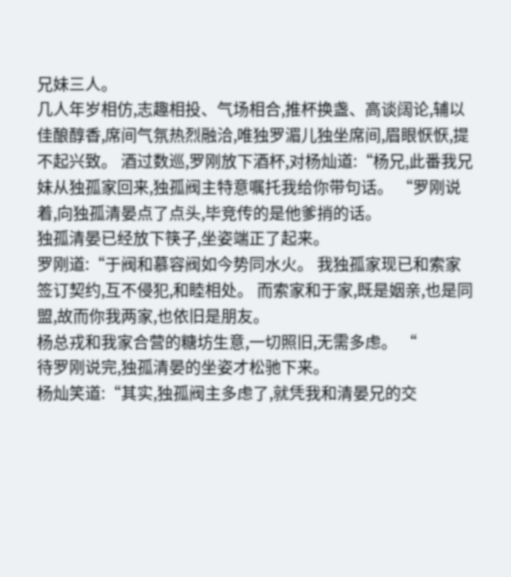兄妹三人。
几人年岁相仿,志趣相投、气场相合,推杯换盏、高谈阔论,辅以佳酿醇香,席间气氛热烈融洽,唯独罗湄儿独坐席间,眉眼恹恹,提不起兴致。 酒过数巡,罗刚放下酒杯,对杨灿道:“杨兄,此番我兄妹从独孤家回来,独孤阀主特意嘱托我给你带句话。 “罗刚说着,向独孤清晏点了点头,毕竞传的是他爹捎的话。
独孤清晏已经放下筷子,坐姿端正了起来。
罗刚道:“于阀和慕容阀如今势同水火。 我独孤家现已和索家签订契约,互不侵犯,和睦相处。 而索家和于家,既是姻亲,也是同盟,故而你我两家,也依旧是朋友。
杨总戎和我家合营的糖坊生意,一切照旧,无需多虑。 “
待罗刚说完,独孤清晏的坐姿才松驰下来。
杨灿笑道:“其实,独孤阀主多虑了,就凭我和清晏兄的交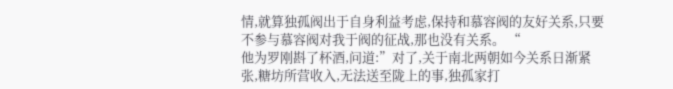情,就算独孤阀出于自身利益考虑,保持和慕容阀的友好关系,只要不参与慕容阀对我于阀的征战,那也没有关系。 “
他为罗刚斟了杯酒,问道:”对了,关于南北两朝如今关系日渐紧张,糖坊所营收入,无法送至陇上的事,独孤家打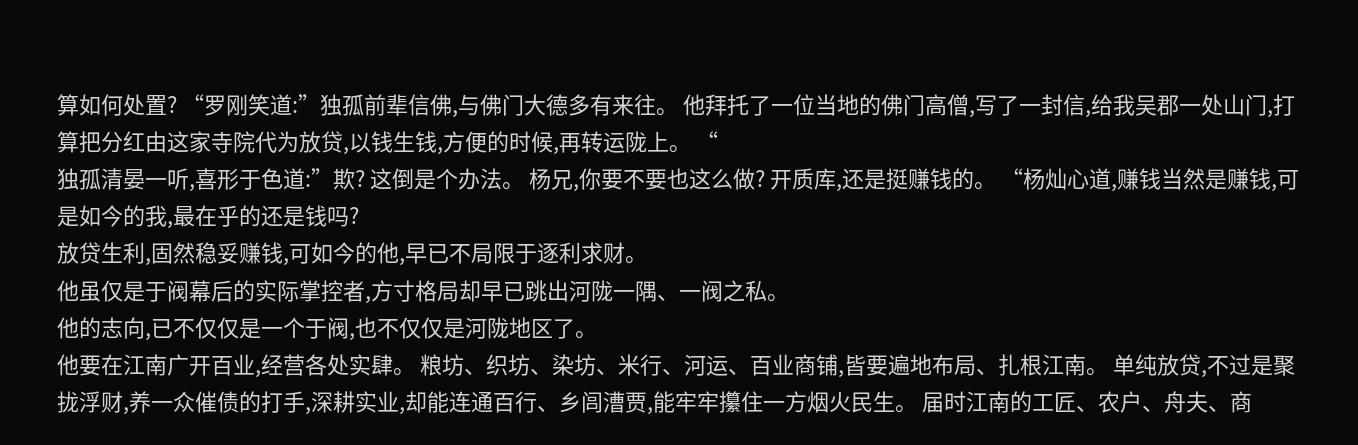算如何处置? “罗刚笑道:”独孤前辈信佛,与佛门大德多有来往。 他拜托了一位当地的佛门高僧,写了一封信,给我吴郡一处山门,打算把分红由这家寺院代为放贷,以钱生钱,方便的时候,再转运陇上。 “
独孤清晏一听,喜形于色道:”欺? 这倒是个办法。 杨兄,你要不要也这么做? 开质库,还是挺赚钱的。 “杨灿心道,赚钱当然是赚钱,可是如今的我,最在乎的还是钱吗?
放贷生利,固然稳妥赚钱,可如今的他,早已不局限于逐利求财。
他虽仅是于阀幕后的实际掌控者,方寸格局却早已跳出河陇一隅、一阀之私。
他的志向,已不仅仅是一个于阀,也不仅仅是河陇地区了。
他要在江南广开百业,经营各处实肆。 粮坊、织坊、染坊、米行、河运、百业商铺,皆要遍地布局、扎根江南。 单纯放贷,不过是聚拢浮财,养一众催债的打手,深耕实业,却能连通百行、乡闾漕贾,能牢牢攥住一方烟火民生。 届时江南的工匠、农户、舟夫、商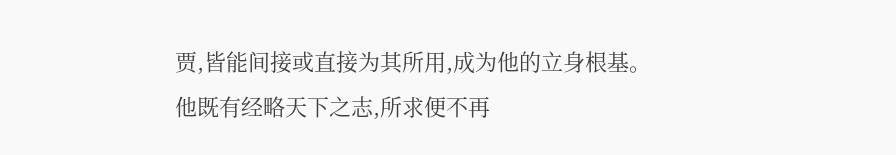贾,皆能间接或直接为其所用,成为他的立身根基。
他既有经略天下之志,所求便不再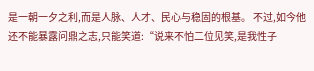是一朝一夕之利,而是人脉、人才、民心与稳固的根基。 不过,如今他还不能暴露问鼎之志,只能笑道:“说来不怕二位见笑,是我性子